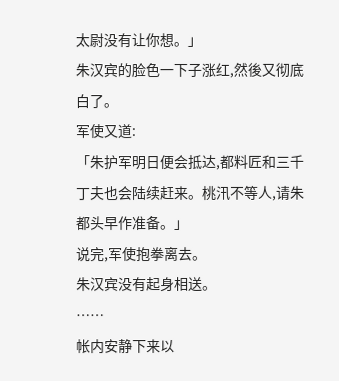太尉没有让你想。」
朱汉宾的脸色一下子涨红,然後又彻底白了。
军使又道:
「朱护军明日便会抵达,都料匠和三千丁夫也会陆续赶来。桃汛不等人,请朱都头早作准备。」
说完,军使抱拳离去。
朱汉宾没有起身相送。
……
帐内安静下来以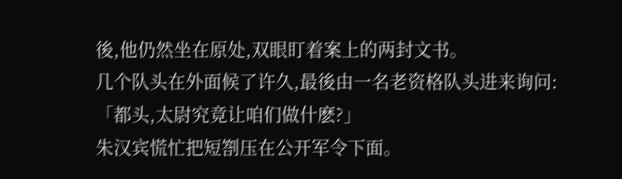後,他仍然坐在原处,双眼盯着案上的两封文书。
几个队头在外面候了许久,最後由一名老资格队头进来询问:
「都头,太尉究竟让咱们做什麽?」
朱汉宾慌忙把短劄压在公开军令下面。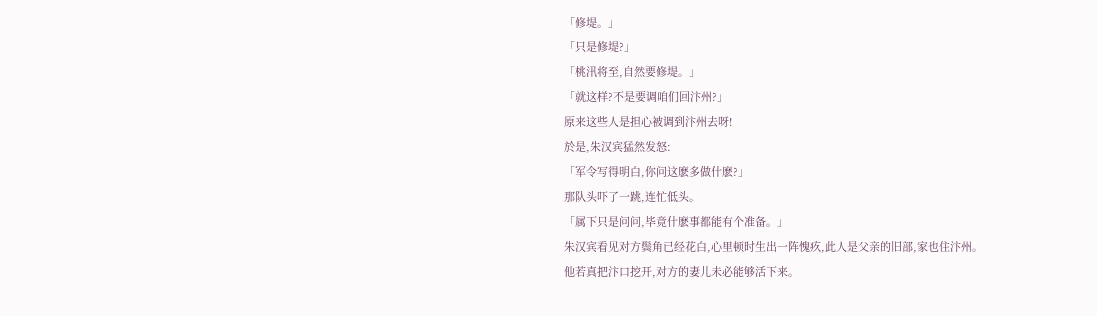「修堤。」
「只是修堤?」
「桃汛将至,自然要修堤。」
「就这样?不是要调咱们回汴州?」
原来这些人是担心被调到汴州去呀!
於是,朱汉宾猛然发怒:
「军令写得明白,你问这麽多做什麽?」
那队头吓了一跳,连忙低头。
「属下只是问问,毕竟什麽事都能有个准备。」
朱汉宾看见对方鬓角已经花白,心里顿时生出一阵愧疚,此人是父亲的旧部,家也住汴州。
他若真把汴口挖开,对方的妻儿未必能够活下来。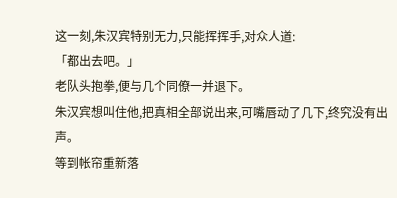这一刻,朱汉宾特别无力,只能挥挥手,对众人道:
「都出去吧。」
老队头抱拳,便与几个同僚一并退下。
朱汉宾想叫住他,把真相全部说出来,可嘴唇动了几下,终究没有出声。
等到帐帘重新落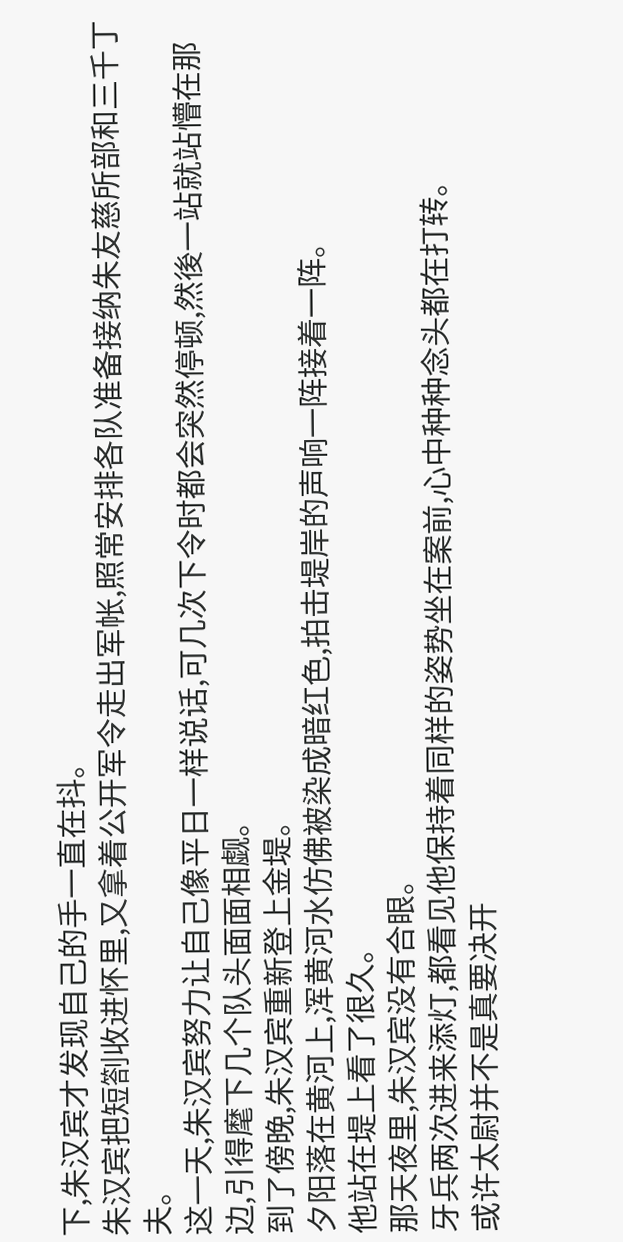下,朱汉宾才发现自己的手一直在抖。
朱汉宾把短劄收进怀里,又拿着公开军令走出军帐,照常安排各队准备接纳朱友慈所部和三千丁夫。
这一天,朱汉宾努力让自己像平日一样说话,可几次下令时都会突然停顿,然後一站就站懵在那边,引得麾下几个队头面面相觑。
到了傍晚,朱汉宾重新登上金堤。
夕阳落在黄河上,浑黄河水仿佛被染成暗红色,拍击堤岸的声响一阵接着一阵。
他站在堤上看了很久。
那天夜里,朱汉宾没有合眼。
牙兵两次进来添灯,都看见他保持着同样的姿势坐在案前,心中种种念头都在打转。
或许太尉并不是真要决开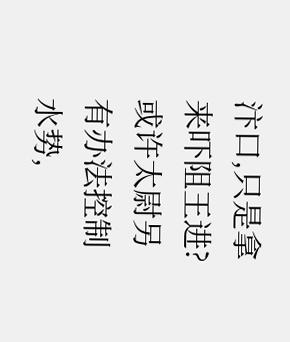汴口,只是拿来吓阻王进?
或许太尉另有办法控制水势,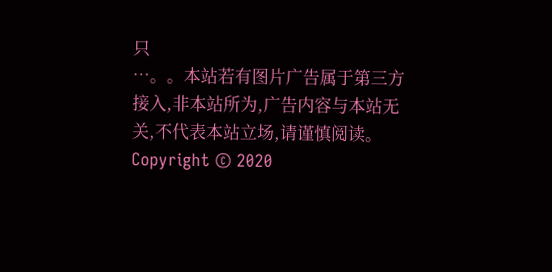只
…。。本站若有图片广告属于第三方接入,非本站所为,广告内容与本站无关,不代表本站立场,请谨慎阅读。
Copyright © 2020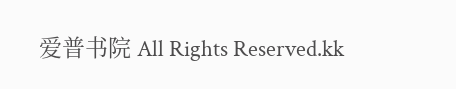爱普书院 All Rights Reserved.kk